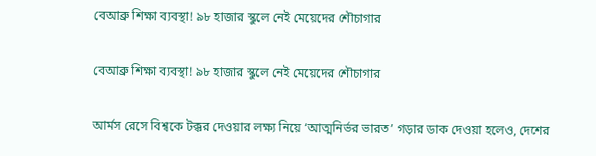বেআব্রু শিক্ষা ব্যবস্থা! ৯৮ হাজার স্কুলে নেই মেয়েদের শৌচাগার

বেআব্রু শিক্ষা ব্যবস্থা! ৯৮ হাজার স্কুলে নেই মেয়েদের শৌচাগার

আর্মস রেসে বিশ্বকে টক্কর দেওয়ার লক্ষ্য নিয়ে ‘আত্মনির্ভর ভারত’ গড়ার ডাক দেওয়া হলেও, দেশের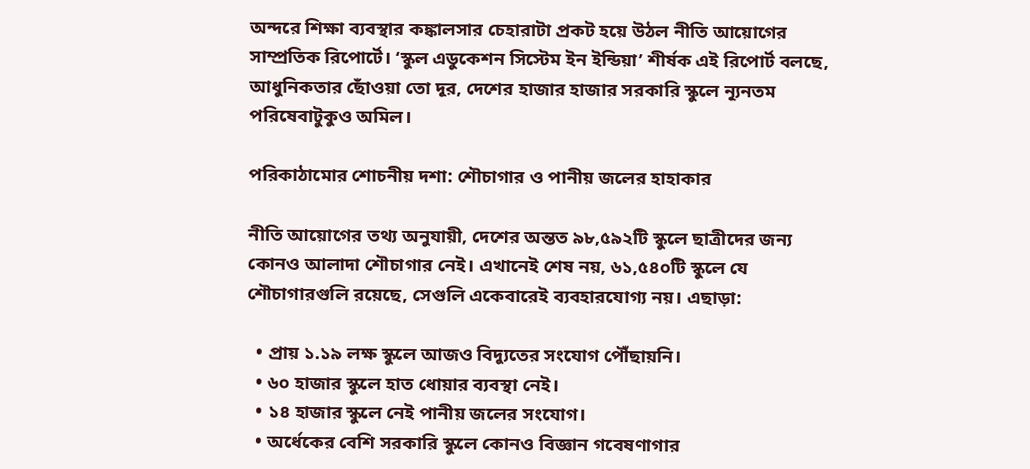অন্দরে শিক্ষা ব্যবস্থার কঙ্কালসার চেহারাটা প্রকট হয়ে উঠল নীতি আয়োগের সাম্প্রতিক রিপোর্টে। ‘স্কুল এডুকেশন সিস্টেম ইন ইন্ডিয়া’ শীর্ষক এই রিপোর্ট বলছে, আধুনিকতার ছোঁওয়া তো দূর, দেশের হাজার হাজার সরকারি স্কুলে ন্যূনতম পরিষেবাটুকুও অমিল।

পরিকাঠামোর শোচনীয় দশা: শৌচাগার ও পানীয় জলের হাহাকার

নীতি আয়োগের তথ্য অনুযায়ী, দেশের অন্তত ৯৮,৫৯২টি স্কুলে ছাত্রীদের জন্য কোনও আলাদা শৌচাগার নেই। এখানেই শেষ নয়, ৬১,৫৪০টি স্কুলে যে শৌচাগারগুলি রয়েছে, সেগুলি একেবারেই ব্যবহারযোগ্য নয়। এছাড়া:

  • প্রায় ১.১৯ লক্ষ স্কুলে আজও বিদ্যুতের সংযোগ পৌঁছায়নি।
  • ৬০ হাজার স্কুলে হাত ধোয়ার ব্যবস্থা নেই।
  • ১৪ হাজার স্কুলে নেই পানীয় জলের সংযোগ।
  • অর্ধেকের বেশি সরকারি স্কুলে কোনও বিজ্ঞান গবেষণাগার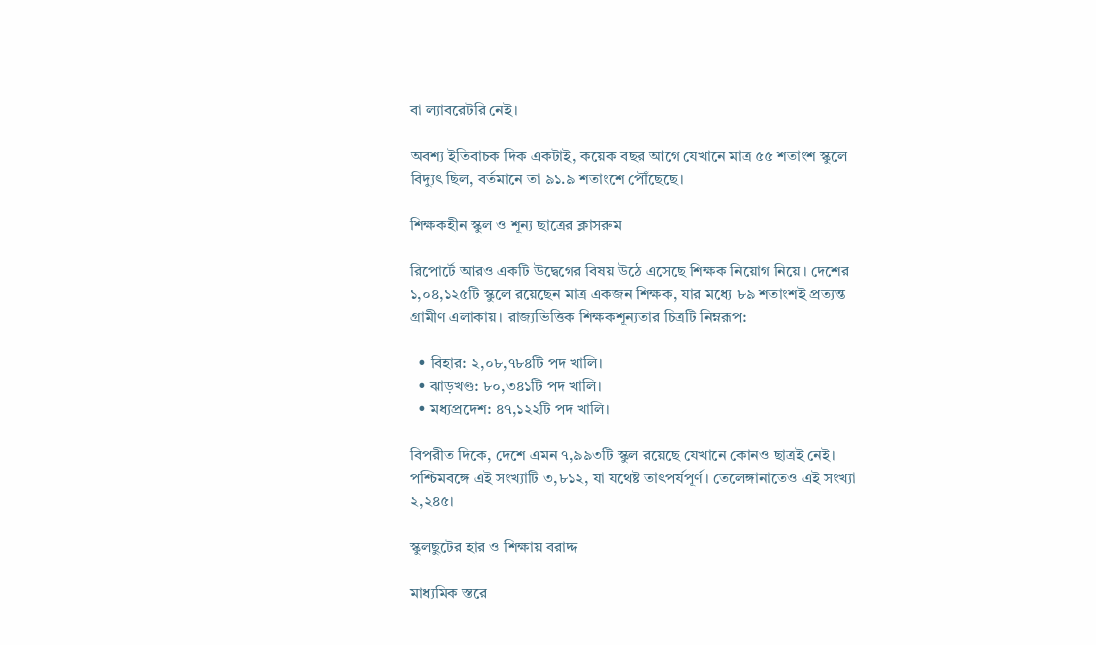বা ল্যাবরেটরি নেই।

অবশ্য ইতিবাচক দিক একটাই, কয়েক বছর আগে যেখানে মাত্র ৫৫ শতাংশ স্কুলে বিদ্যুৎ ছিল, বর্তমানে তা ৯১.৯ শতাংশে পৌঁছেছে।

শিক্ষকহীন স্কুল ও শূন্য ছাত্রের ক্লাসরুম

রিপোর্টে আরও একটি উদ্বেগের বিষয় উঠে এসেছে শিক্ষক নিয়োগ নিয়ে। দেশের ১,০৪,১২৫টি স্কুলে রয়েছেন মাত্র একজন শিক্ষক, যার মধ্যে ৮৯ শতাংশই প্রত্যন্ত গ্রামীণ এলাকায়। রাজ্যভিত্তিক শিক্ষকশূন্যতার চিত্রটি নিম্নরূপ:

  • বিহার: ২,০৮,৭৮৪টি পদ খালি।
  • ঝাড়খণ্ড: ৮০,৩৪১টি পদ খালি।
  • মধ্যপ্রদেশ: ৪৭,১২২টি পদ খালি।

বিপরীত দিকে, দেশে এমন ৭,৯৯৩টি স্কুল রয়েছে যেখানে কোনও ছাত্রই নেই। পশ্চিমবঙ্গে এই সংখ্যাটি ৩,৮১২, যা যথেষ্ট তাৎপর্যপূর্ণ। তেলেঙ্গানাতেও এই সংখ্যা ২,২৪৫।

স্কুলছুটের হার ও শিক্ষায় বরাদ্দ

মাধ্যমিক স্তরে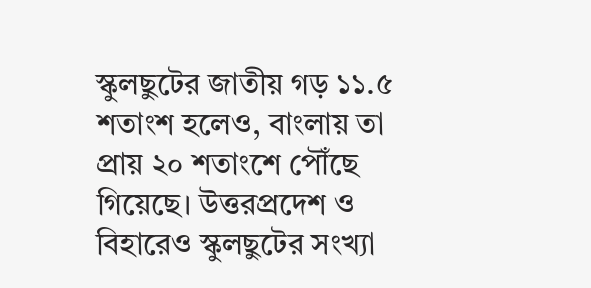স্কুলছুটের জাতীয় গড় ১১.৫ শতাংশ হলেও, বাংলায় তা প্রায় ২০ শতাংশে পৌঁছে গিয়েছে। উত্তরপ্রদেশ ও বিহারেও স্কুলছুটের সংখ্যা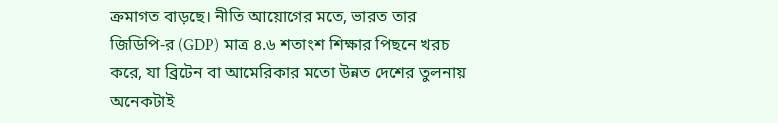ক্রমাগত বাড়ছে। নীতি আয়োগের মতে, ভারত তার জিডিপি-র (GDP) মাত্র ৪.৬ শতাংশ শিক্ষার পিছনে খরচ করে, যা ব্রিটেন বা আমেরিকার মতো উন্নত দেশের তুলনায় অনেকটাই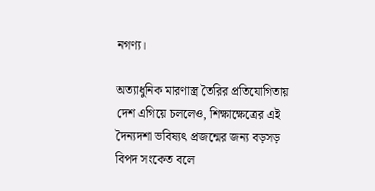নগণ্য।

অত্যাধুনিক মারণাস্ত্র তৈরির প্রতিযোগিতায় দেশ এগিয়ে চললেও, শিক্ষাক্ষেত্রের এই দৈন্যদশা ভবিষ্যৎ প্রজন্মের জন্য বড়সড় বিপদ সংকেত বলে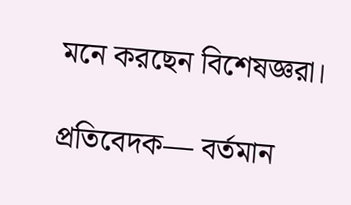মনে করছেন বিশেষজ্ঞরা।

প্রতিবেদক— বর্তমান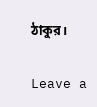ঠাকুর।

Leave a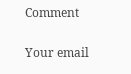Comment

Your email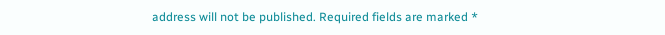address will not be published. Required fields are marked *